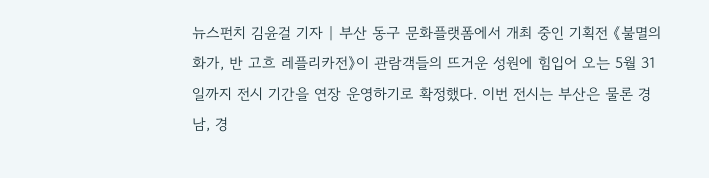뉴스펀치 김윤걸 기자 | 부산 동구 문화플랫폼에서 개최 중인 기획전 《불멸의 화가, 반 고흐 레플리카전》이 관람객들의 뜨거운 성원에 힘입어 오는 5월 31일까지 전시 기간을 연장 운영하기로 확정했다. 이번 전시는 부산은 물론 경남, 경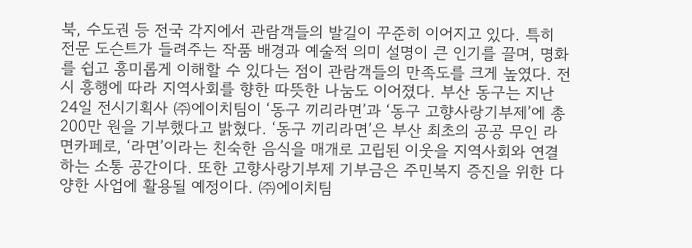북, 수도권 등 전국 각지에서 관람객들의 발길이 꾸준히 이어지고 있다. 특히 전문 도슨트가 들려주는 작품 배경과 예술적 의미 설명이 큰 인기를 끌며, 명화를 쉽고 흥미롭게 이해할 수 있다는 점이 관람객들의 만족도를 크게 높였다. 전시 흥행에 따라 지역사회를 향한 따뜻한 나눔도 이어졌다. 부산 동구는 지난 24일 전시기획사 ㈜에이치팀이 ‘동구 끼리라면’과 ‘동구 고향사랑기부제’에 총 200만 원을 기부했다고 밝혔다. ‘동구 끼리라면’은 부산 최초의 공공 무인 라면카페로, ‘라면’이라는 친숙한 음식을 매개로 고립된 이웃을 지역사회와 연결하는 소통 공간이다. 또한 고향사랑기부제 기부금은 주민복지 증진을 위한 다양한 사업에 활용될 예정이다. ㈜에이치팀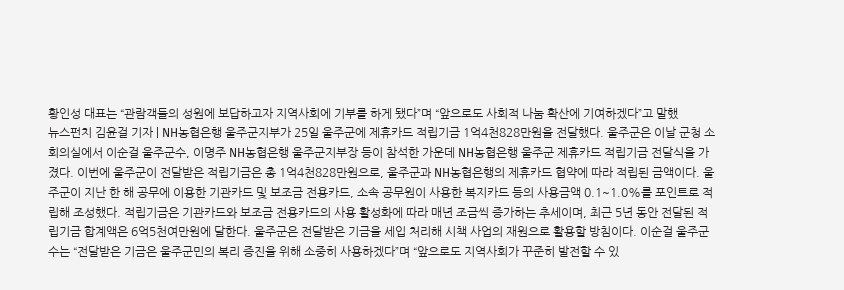황인성 대표는 “관람객들의 성원에 보답하고자 지역사회에 기부를 하게 됐다”며 “앞으로도 사회적 나눔 확산에 기여하겠다”고 말했
뉴스펀치 김윤걸 기자 | NH농협은행 울주군지부가 25일 울주군에 제휴카드 적립기금 1억4천828만원을 전달했다. 울주군은 이날 군청 소회의실에서 이순걸 울주군수, 이명주 NH농협은행 울주군지부장 등이 참석한 가운데 NH농협은행 울주군 제휴카드 적립기금 전달식을 가졌다. 이번에 울주군이 전달받은 적립기금은 총 1억4천828만원으로, 울주군과 NH농협은행의 제휴카드 협약에 따라 적립된 금액이다. 울주군이 지난 한 해 공무에 이용한 기관카드 및 보조금 전용카드, 소속 공무원이 사용한 복지카드 등의 사용금액 0.1~1.0%를 포인트로 적립해 조성했다. 적립기금은 기관카드와 보조금 전용카드의 사용 활성화에 따라 매년 조금씩 증가하는 추세이며, 최근 5년 동안 전달된 적립기금 합계액은 6억5천여만원에 달한다. 울주군은 전달받은 기금을 세입 처리해 시책 사업의 재원으로 활용할 방침이다. 이순걸 울주군수는 “전달받은 기금은 울주군민의 복리 증진을 위해 소중히 사용하겠다”며 “앞으로도 지역사회가 꾸준히 발전할 수 있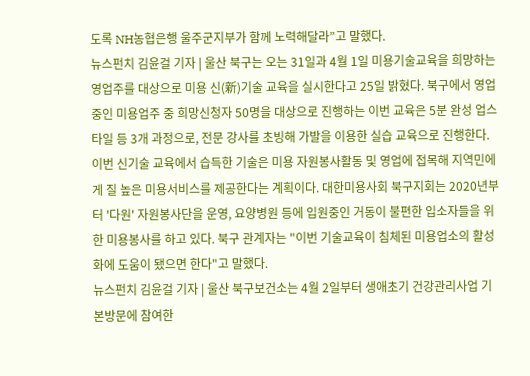도록 NH농협은행 울주군지부가 함께 노력해달라”고 말했다.
뉴스펀치 김윤걸 기자 | 울산 북구는 오는 31일과 4월 1일 미용기술교육을 희망하는 영업주를 대상으로 미용 신(新)기술 교육을 실시한다고 25일 밝혔다. 북구에서 영업중인 미용업주 중 희망신청자 50명을 대상으로 진행하는 이번 교육은 5분 완성 업스타일 등 3개 과정으로, 전문 강사를 초빙해 가발을 이용한 실습 교육으로 진행한다. 이번 신기술 교육에서 습득한 기술은 미용 자원봉사활동 및 영업에 접목해 지역민에게 질 높은 미용서비스를 제공한다는 계획이다. 대한미용사회 북구지회는 2020년부터 '다원' 자원봉사단을 운영, 요양병원 등에 입원중인 거동이 불편한 입소자들을 위한 미용봉사를 하고 있다. 북구 관계자는 "이번 기술교육이 침체된 미용업소의 활성화에 도움이 됐으면 한다"고 말했다.
뉴스펀치 김윤걸 기자 | 울산 북구보건소는 4월 2일부터 생애초기 건강관리사업 기본방문에 참여한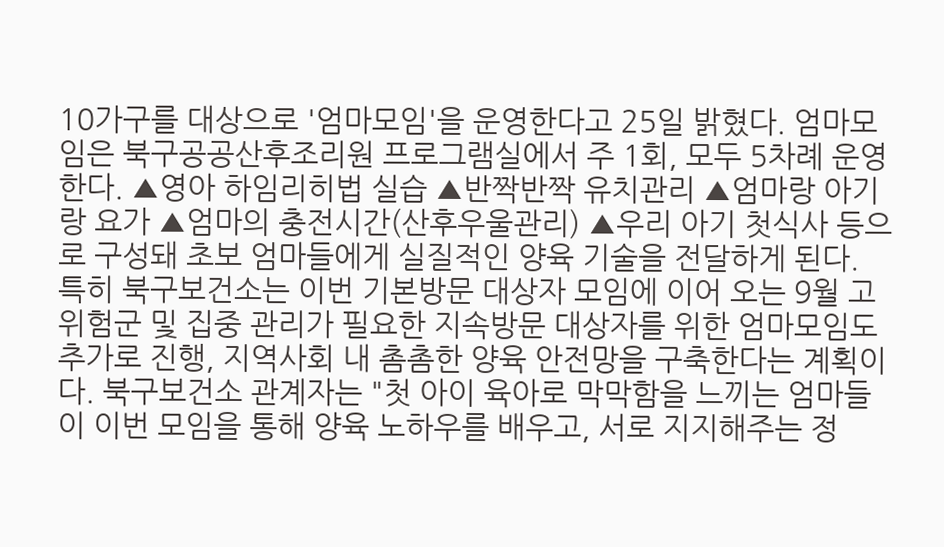10가구를 대상으로 '엄마모임'을 운영한다고 25일 밝혔다. 엄마모임은 북구공공산후조리원 프로그램실에서 주 1회, 모두 5차례 운영한다. ▲영아 하임리히법 실습 ▲반짝반짝 유치관리 ▲엄마랑 아기랑 요가 ▲엄마의 충전시간(산후우울관리) ▲우리 아기 첫식사 등으로 구성돼 초보 엄마들에게 실질적인 양육 기술을 전달하게 된다. 특히 북구보건소는 이번 기본방문 대상자 모임에 이어 오는 9월 고위험군 및 집중 관리가 필요한 지속방문 대상자를 위한 엄마모임도 추가로 진행, 지역사회 내 촘촘한 양육 안전망을 구축한다는 계획이다. 북구보건소 관계자는 "첫 아이 육아로 막막함을 느끼는 엄마들이 이번 모임을 통해 양육 노하우를 배우고, 서로 지지해주는 정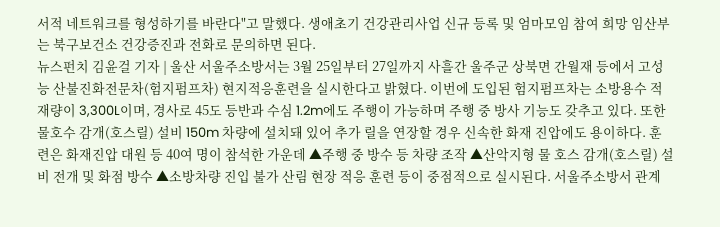서적 네트워크를 형성하기를 바란다"고 말했다. 생애초기 건강관리사업 신규 등록 및 엄마모임 참여 희망 임산부는 북구보건소 건강증진과 전화로 문의하면 된다.
뉴스펀치 김윤걸 기자 | 울산 서울주소방서는 3월 25일부터 27일까지 사흘간 울주군 상북면 간월재 등에서 고성능 산불진화전문차(험지펌프차) 현지적응훈련을 실시한다고 밝혔다. 이번에 도입된 험지펌프차는 소방용수 적재량이 3,300L이며, 경사로 45도 등반과 수심 1.2m에도 주행이 가능하며 주행 중 방사 기능도 갖추고 있다. 또한 물호수 감개(호스릴) 설비 150m 차량에 설치돼 있어 추가 릴을 연장할 경우 신속한 화재 진압에도 용이하다. 훈련은 화재진압 대원 등 40여 명이 참석한 가운데 ▲주행 중 방수 등 차량 조작 ▲산악지형 물 호스 감개(호스릴) 설비 전개 및 화점 방수 ▲소방차량 진입 불가 산림 현장 적응 훈련 등이 중점적으로 실시된다. 서울주소방서 관계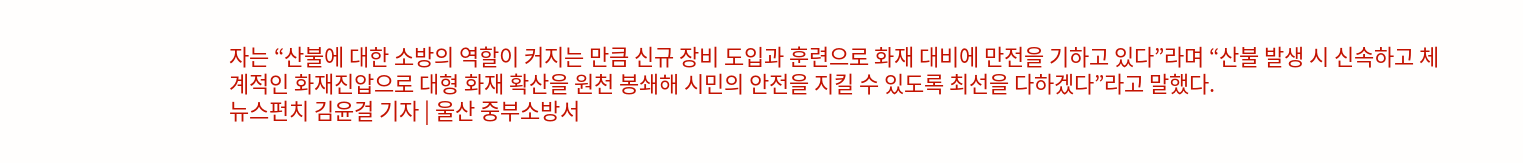자는 “산불에 대한 소방의 역할이 커지는 만큼 신규 장비 도입과 훈련으로 화재 대비에 만전을 기하고 있다”라며 “산불 발생 시 신속하고 체계적인 화재진압으로 대형 화재 확산을 원천 봉쇄해 시민의 안전을 지킬 수 있도록 최선을 다하겠다”라고 말했다.
뉴스펀치 김윤걸 기자 | 울산 중부소방서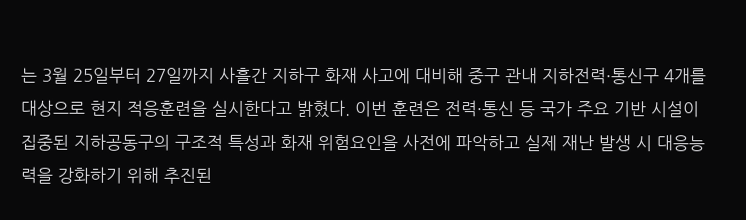는 3월 25일부터 27일까지 사흘간 지하구 화재 사고에 대비해 중구 관내 지하전력·통신구 4개를 대상으로 현지 적응훈련을 실시한다고 밝혔다. 이번 훈련은 전력·통신 등 국가 주요 기반 시설이 집중된 지하공동구의 구조적 특성과 화재 위험요인을 사전에 파악하고 실제 재난 발생 시 대응능력을 강화하기 위해 추진된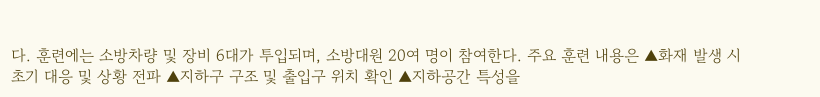다. 훈련에는 소방차량 및 장비 6대가 투입되며, 소방대원 20여 명이 참여한다. 주요 훈련 내용은 ▲화재 발생 시 초기 대응 및 상황 전파 ▲지하구 구조 및 출입구 위치 확인 ▲지하공간 특성을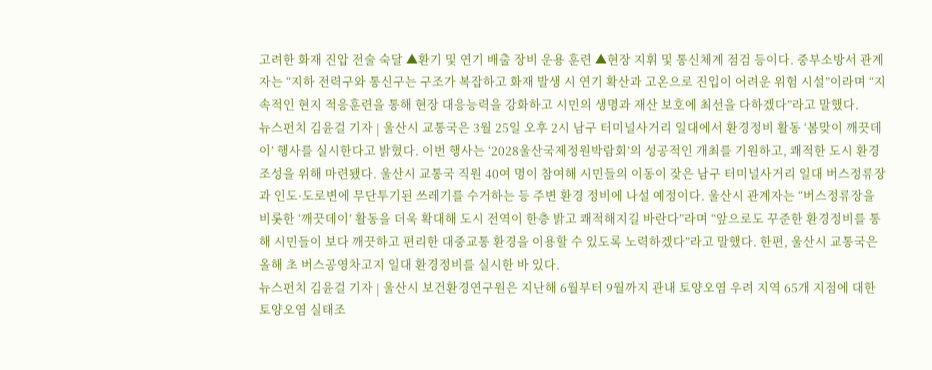고려한 화재 진압 전술 숙달 ▲환기 및 연기 배출 장비 운용 훈련 ▲현장 지휘 및 통신체계 점검 등이다. 중부소방서 관계자는 “지하 전력구와 통신구는 구조가 복잡하고 화재 발생 시 연기 확산과 고온으로 진입이 어려운 위험 시설”이라며 “지속적인 현지 적응훈련을 통해 현장 대응능력을 강화하고 시민의 생명과 재산 보호에 최선을 다하겠다”라고 말했다.
뉴스펀치 김윤걸 기자 | 울산시 교통국은 3월 25일 오후 2시 남구 터미널사거리 일대에서 환경정비 활동 ‘봄맞이 깨끗데이’ 행사를 실시한다고 밝혔다. 이번 행사는 ‘2028울산국제정원박람회’의 성공적인 개최를 기원하고, 쾌적한 도시 환경 조성을 위해 마련됐다. 울산시 교통국 직원 40여 명이 참여해 시민들의 이동이 잦은 남구 터미널사거리 일대 버스정류장과 인도·도로변에 무단투기된 쓰레기를 수거하는 등 주변 환경 정비에 나설 예정이다. 울산시 관계자는 “버스정류장을 비롯한 ‘깨끗데이’ 활동을 더욱 확대해 도시 전역이 한층 밝고 쾌적해지길 바란다”라며 “앞으로도 꾸준한 환경정비를 통해 시민들이 보다 깨끗하고 편리한 대중교통 환경을 이용할 수 있도록 노력하겠다”라고 말했다. 한편, 울산시 교통국은 올해 초 버스공영차고지 일대 환경정비를 실시한 바 있다.
뉴스펀치 김윤걸 기자 | 울산시 보건환경연구원은 지난해 6월부터 9월까지 관내 토양오염 우려 지역 65개 지점에 대한 토양오염 실태조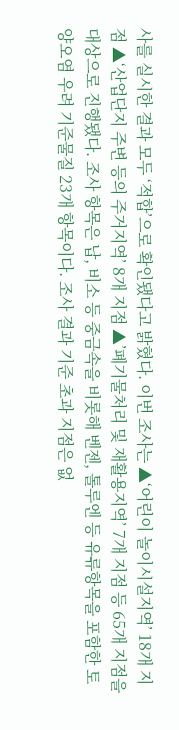사를 실시한 결과 모두 ‘적합’으로 확인됐다고 밝혔다. 이번 조사는 ▲‘어린이 놀이시설지역’ 18개 지점 ▲‘산업단지 주변 등의 주거지역’ 8개 지점 ▲’폐기물처리 및 재활용지역’ 7개 지점 등 65개 지점을 대상으로 진행됐다. 조사 항목은 납, 비소 등 중금속을 비롯해 벤젠, 톨루엔 등 유류항목을 포함한 토양오염 우려 기준물질 23개 항목이다. 조사 결과 기준 초과 지점은 없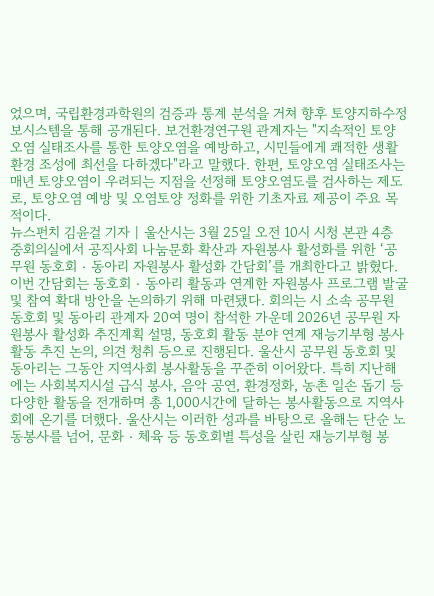었으며, 국립환경과학원의 검증과 통계 분석을 거쳐 향후 토양지하수정보시스템을 통해 공개된다. 보건환경연구원 관계자는 "지속적인 토양오염 실태조사를 통한 토양오염을 예방하고, 시민들에게 쾌적한 생활환경 조성에 최선을 다하겠다"라고 말했다. 한편, 토양오염 실태조사는 매년 토양오염이 우려되는 지점을 선정해 토양오염도를 검사하는 제도로, 토양오염 예방 및 오염토양 정화를 위한 기초자료 제공이 주요 목적이다.
뉴스펀치 김윤걸 기자 | 울산시는 3월 25일 오전 10시 시청 본관 4층 중회의실에서 공직사회 나눔문화 확산과 자원봉사 활성화를 위한 ‘공무원 동호회‧동아리 자원봉사 활성화 간담회’를 개최한다고 밝혔다. 이번 간담회는 동호회‧동아리 활동과 연계한 자원봉사 프로그램 발굴 및 참여 확대 방안을 논의하기 위해 마련됐다. 회의는 시 소속 공무원 동호회 및 동아리 관계자 20여 명이 참석한 가운데 2026년 공무원 자원봉사 활성화 추진계획 설명, 동호회 활동 분야 연계 재능기부형 봉사활동 추진 논의, 의견 청취 등으로 진행된다. 울산시 공무원 동호회 및 동아리는 그동안 지역사회 봉사활동을 꾸준히 이어왔다. 특히 지난해에는 사회복지시설 급식 봉사, 음악 공연, 환경정화, 농촌 일손 돕기 등 다양한 활동을 전개하며 총 1,000시간에 달하는 봉사활동으로 지역사회에 온기를 더했다. 울산시는 이러한 성과를 바탕으로 올해는 단순 노동봉사를 넘어, 문화‧체육 등 동호회별 특성을 살린 재능기부형 봉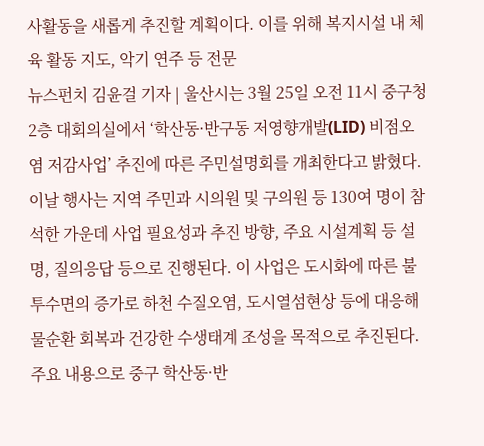사활동을 새롭게 추진할 계획이다. 이를 위해 복지시설 내 체육 활동 지도, 악기 연주 등 전문
뉴스펀치 김윤걸 기자 | 울산시는 3월 25일 오전 11시 중구청 2층 대회의실에서 ‘학산동·반구동 저영향개발(LID) 비점오염 저감사업’ 추진에 따른 주민설명회를 개최한다고 밝혔다. 이날 행사는 지역 주민과 시의원 및 구의원 등 130여 명이 참석한 가운데 사업 필요성과 추진 방향, 주요 시설계획 등 설명, 질의응답 등으로 진행된다. 이 사업은 도시화에 따른 불투수면의 증가로 하천 수질오염, 도시열섬현상 등에 대응해 물순환 회복과 건강한 수생태계 조성을 목적으로 추진된다. 주요 내용으로 중구 학산동·반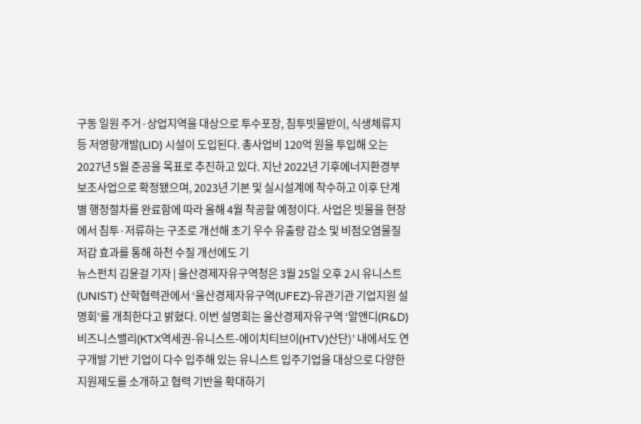구동 일원 주거·상업지역을 대상으로 투수포장, 침투빗물받이, 식생체류지 등 저영향개발(LID) 시설이 도입된다. 총사업비 120억 원을 투입해 오는 2027년 5월 준공을 목표로 추진하고 있다. 지난 2022년 기후에너지환경부 보조사업으로 확정됐으며, 2023년 기본 및 실시설계에 착수하고 이후 단계별 행정절차를 완료함에 따라 올해 4월 착공할 예정이다. 사업은 빗물을 현장에서 침투·저류하는 구조로 개선해 초기 우수 유출량 감소 및 비점오염물질 저감 효과를 통해 하천 수질 개선에도 기
뉴스펀치 김윤걸 기자 | 울산경제자유구역청은 3월 25일 오후 2시 유니스트(UNIST) 산학협력관에서 ‘울산경제자유구역(UFEZ)-유관기관 기업지원 설명회’를 개최한다고 밝혔다. 이번 설명회는 울산경제자유구역 ‘알앤디(R&D) 비즈니스밸리(KTX역세권-유니스트-에이치티브이(HTV)산단)’ 내에서도 연구개발 기반 기업이 다수 입주해 있는 유니스트 입주기업을 대상으로 다양한 지원제도를 소개하고 협력 기반을 확대하기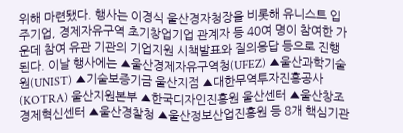위해 마련됐다. 행사는 이경식 울산경자청장을 비롯해 유니스트 입주기업, 경제자유구역 초기창업기업 관계자 등 40여 명이 참여한 가운데 참여 유관 기관의 기업지원 시책발표와 질의응답 등으로 진행된다. 이날 행사에는 ▲울산경제자유구역청(UFEZ) ▲울산과학기술원(UNIST) ▲기술보증기금 울산지점 ▲대한무역투자진흥공사(KOTRA) 울산지원본부 ▲한국디자인진흥원 울산센터 ▲울산창조경제혁신센터 ▲울산경찰청 ▲울산정보산업진흥원 등 8개 핵심기관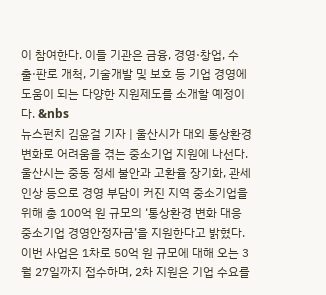이 참여한다. 이들 기관은 금융, 경영·창업, 수출·판로 개척, 기술개발 및 보호 등 기업 경영에 도움이 되는 다양한 지원제도를 소개할 예정이다. &nbs
뉴스펀치 김윤걸 기자 | 울산시가 대외 통상환경 변화로 어려움을 겪는 중소기업 지원에 나선다. 울산시는 중동 정세 불안과 고환율 장기화, 관세 인상 등으로 경영 부담이 커진 지역 중소기업을 위해 총 100억 원 규모의 ‘통상환경 변화 대응 중소기업 경영안정자금’을 지원한다고 밝혔다. 이번 사업은 1차로 50억 원 규모에 대해 오는 3월 27일까지 접수하며, 2차 지원은 기업 수요를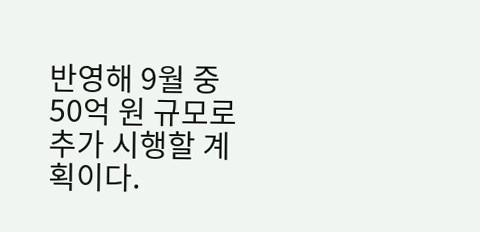반영해 9월 중 50억 원 규모로 추가 시행할 계획이다.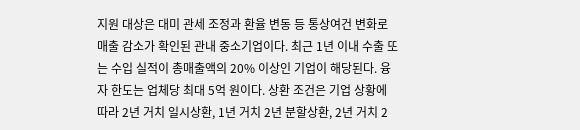지원 대상은 대미 관세 조정과 환율 변동 등 통상여건 변화로 매출 감소가 확인된 관내 중소기업이다. 최근 1년 이내 수출 또는 수입 실적이 총매출액의 20% 이상인 기업이 해당된다. 융자 한도는 업체당 최대 5억 원이다. 상환 조건은 기업 상황에 따라 2년 거치 일시상환, 1년 거치 2년 분할상환, 2년 거치 2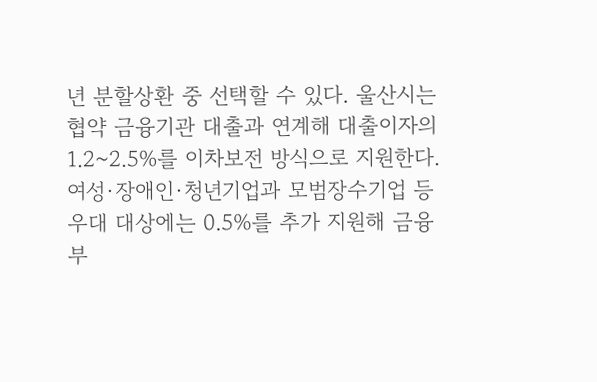년 분할상환 중 선택할 수 있다. 울산시는 협약 금융기관 대출과 연계해 대출이자의 1.2~2.5%를 이차보전 방식으로 지원한다. 여성·장애인·청년기업과 모범장수기업 등 우대 대상에는 0.5%를 추가 지원해 금융 부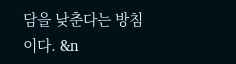담을 낮춘다는 방침이다. &n